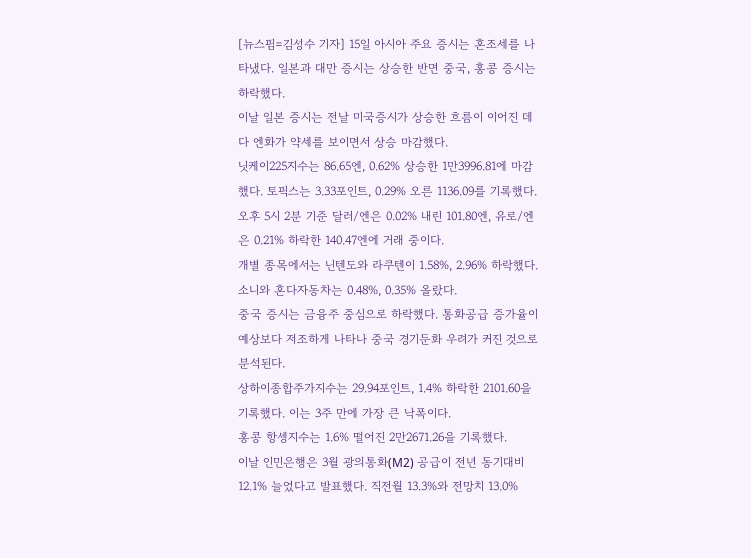[뉴스핌=김성수 기자] 15일 아시아 주요 증시는 혼조세를 나타냈다. 일본과 대만 증시는 상승한 반면 중국, 홍콩 증시는 하락했다.
이날 일본 증시는 전날 미국증시가 상승한 흐름이 이어진 데다 엔화가 약세를 보이면서 상승 마감했다.
닛케이225지수는 86.65엔, 0.62% 상승한 1만3996.81에 마감했다. 토픽스는 3.33포인트, 0.29% 오른 1136.09를 기록했다.
오후 5시 2분 기준 달러/엔은 0.02% 내린 101.80엔, 유로/엔은 0.21% 하락한 140.47엔에 거래 중이다.
개별 종목에서는 닌텐도와 라쿠텐이 1.58%, 2.96% 하락했다. 소니와 혼다자동차는 0.48%, 0.35% 올랐다.
중국 증시는 금융주 중심으로 하락했다. 통화공급 증가율이 예상보다 저조하게 나타나 중국 경기둔화 우려가 커진 것으로 분석된다.
상하이종합주가지수는 29.94포인트, 1.4% 하락한 2101.60을 기록했다. 이는 3주 만에 가장 큰 낙폭이다.
홍콩 항셍지수는 1.6% 떨어진 2만2671.26을 기록했다.
이날 인민은행은 3월 광의통화(M2) 공급이 전년 동기대비 12.1% 늘었다고 발표했다. 직전월 13.3%와 전망치 13.0%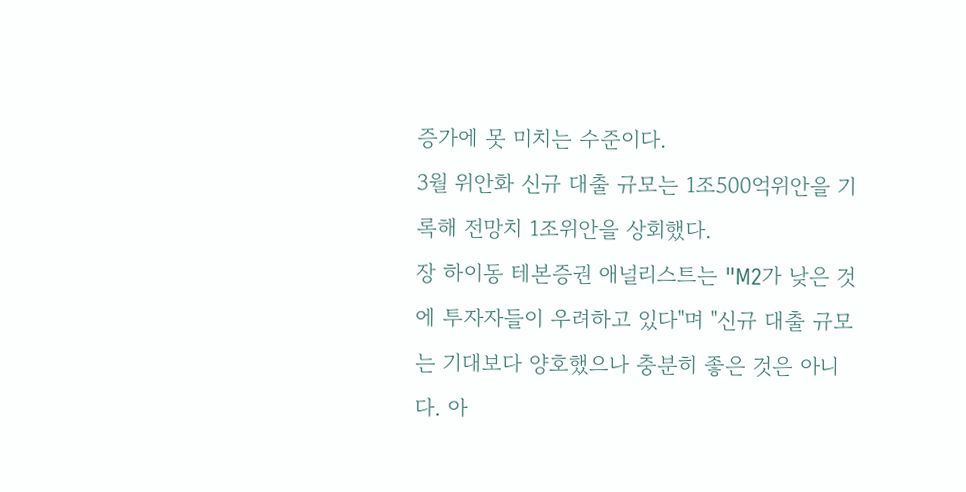증가에 못 미치는 수준이다.
3월 위안화 신규 대출 규모는 1조500억위안을 기록해 전망치 1조위안을 상회했다.
장 하이동 테본증권 애널리스트는 "M2가 낮은 것에 투자자들이 우려하고 있다"며 "신규 대출 규모는 기대보다 양호했으나 충분히 좋은 것은 아니다. 아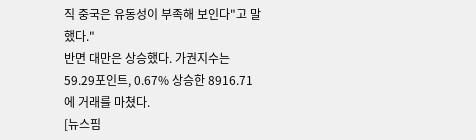직 중국은 유동성이 부족해 보인다"고 말했다."
반면 대만은 상승했다. 가권지수는 59.29포인트, 0.67% 상승한 8916.71에 거래를 마쳤다.
[뉴스핌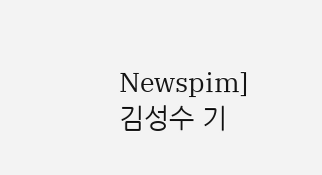Newspim] 김성수 기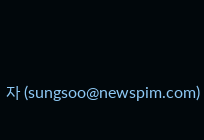자 (sungsoo@newspim.com)